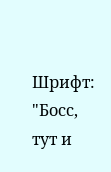Шрифт:
"Босс, тут и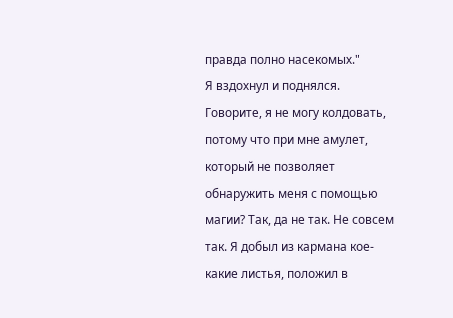правда полно насекомых."
Я вздохнул и поднялся.
Говорите, я не могу колдовать, потому что при мне амулет, который не позволяет обнаружить меня с помощью магии? Так, да не так. Не совсем так. Я добыл из кармана кое-какие листья, положил в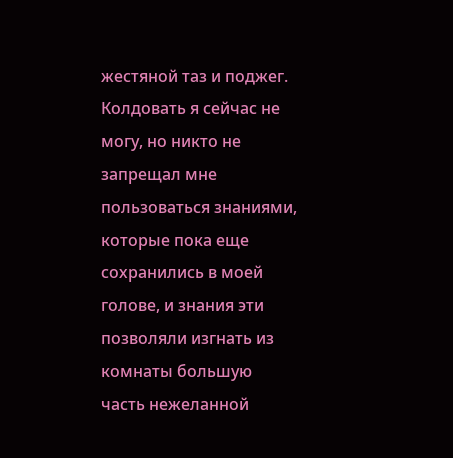жестяной таз и поджег. Колдовать я сейчас не могу, но никто не запрещал мне пользоваться знаниями, которые пока еще сохранились в моей голове, и знания эти позволяли изгнать из комнаты большую часть нежеланной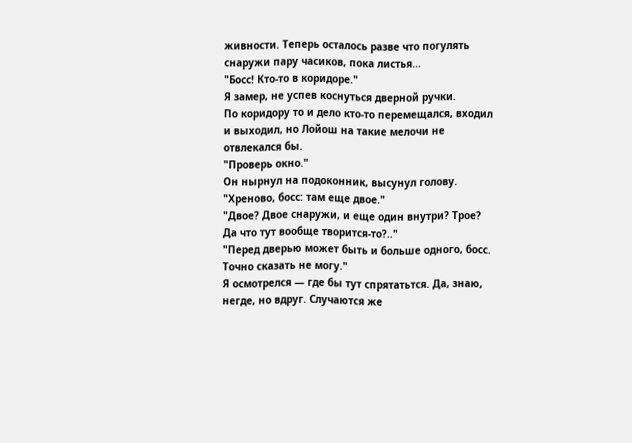живности. Теперь осталось разве что погулять снаружи пару часиков, пока листья…
"Босс! Кто-то в коридоре."
Я замер, не успев коснуться дверной ручки.
По коридору то и дело кто-то перемещался, входил и выходил, но Лойош на такие мелочи не отвлекался бы.
"Проверь окно."
Он нырнул на подоконник, высунул голову.
"Хреново, босс: там еще двое."
"Двое? Двое снаружи, и еще один внутри? Трое? Да что тут вообще творится-то?.."
"Перед дверью может быть и больше одного, босс. Точно сказать не могу."
Я осмотрелся — где бы тут спрятатьтся. Да, знаю, негде, но вдруг. Случаются же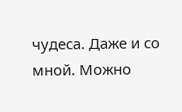чудеса. Даже и со мной. Можно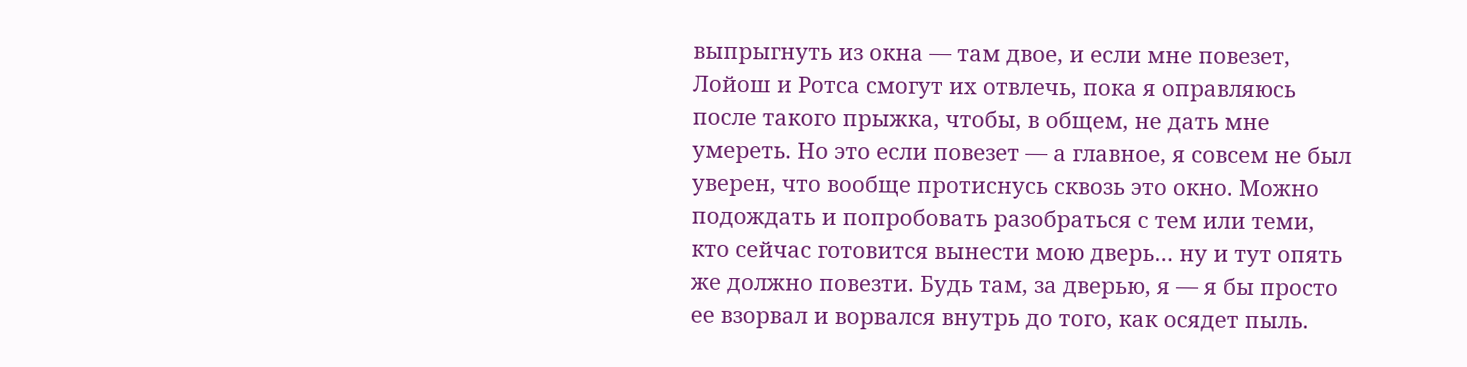выпрыгнуть из окна — там двое, и если мне повезет, Лойош и Ротса смогут их отвлечь, пока я оправляюсь после такого прыжка, чтобы, в общем, не дать мне умереть. Но это если повезет — а главное, я совсем не был уверен, что вообще протиснусь сквозь это окно. Можно подождать и попробовать разобраться с тем или теми, кто сейчас готовится вынести мою дверь… ну и тут опять же должно повезти. Будь там, за дверью, я — я бы просто ее взорвал и ворвался внутрь до того, как осядет пыль.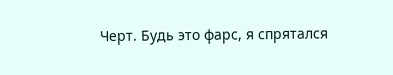Черт. Будь это фарс, я спрятался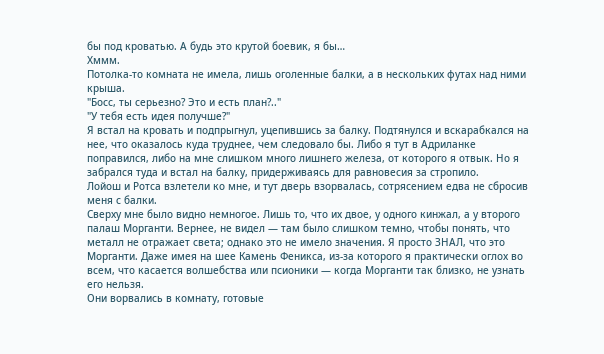бы под кроватью. А будь это крутой боевик, я бы…
Хммм.
Потолка-то комната не имела, лишь оголенные балки, а в нескольких футах над ними крыша.
"Босс, ты серьезно? Это и есть план?.."
"У тебя есть идея получше?"
Я встал на кровать и подпрыгнул, уцепившись за балку. Подтянулся и вскарабкался на нее, что оказалось куда труднее, чем следовало бы. Либо я тут в Адриланке поправился, либо на мне слишком много лишнего железа, от которого я отвык. Но я забрался туда и встал на балку, придерживаясь для равновесия за стропило.
Лойош и Ротса взлетели ко мне, и тут дверь взорвалась, сотрясением едва не сбросив меня с балки.
Сверху мне было видно немногое. Лишь то, что их двое, у одного кинжал, а у второго палаш Морганти. Вернее, не видел — там было слишком темно, чтобы понять, что металл не отражает света; однако это не имело значения. Я просто ЗНАЛ, что это Морганти. Даже имея на шее Камень Феникса, из-за которого я практически оглох во всем, что касается волшебства или псионики — когда Морганти так близко, не узнать его нельзя.
Они ворвались в комнату, готовые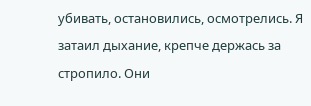убивать, остановились, осмотрелись. Я затаил дыхание, крепче держась за стропило. Они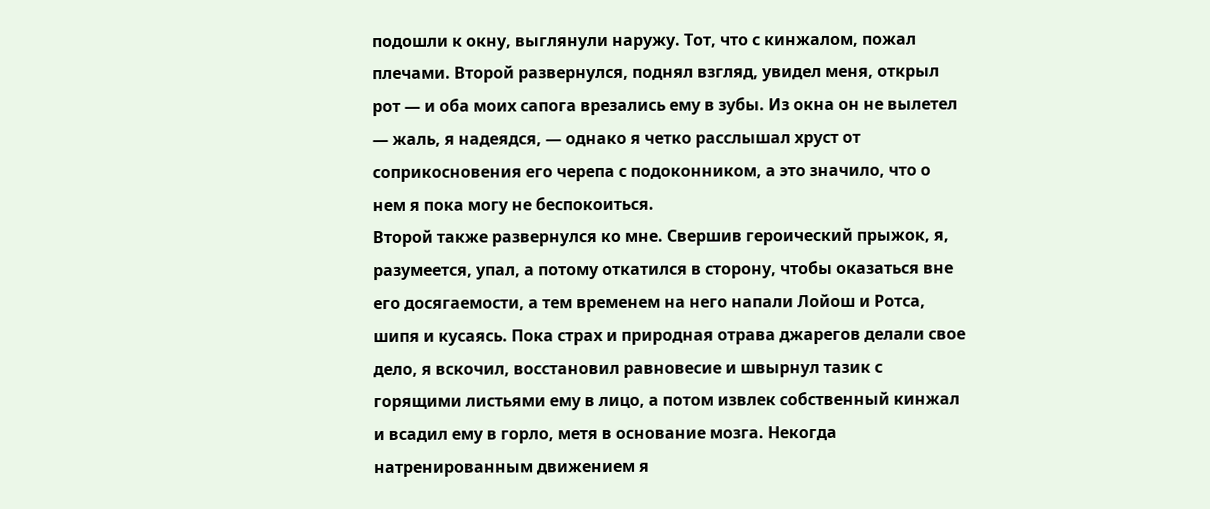подошли к окну, выглянули наружу. Тот, что с кинжалом, пожал плечами. Второй развернулся, поднял взгляд, увидел меня, открыл рот — и оба моих сапога врезались ему в зубы. Из окна он не вылетел — жаль, я надеядся, — однако я четко расслышал хруст от соприкосновения его черепа с подоконником, а это значило, что о нем я пока могу не беспокоиться.
Второй также развернулся ко мне. Свершив героический прыжок, я, разумеется, упал, а потому откатился в сторону, чтобы оказаться вне его досягаемости, а тем временем на него напали Лойош и Ротса, шипя и кусаясь. Пока страх и природная отрава джарегов делали свое дело, я вскочил, восстановил равновесие и швырнул тазик с горящими листьями ему в лицо, а потом извлек собственный кинжал и всадил ему в горло, метя в основание мозга. Некогда натренированным движением я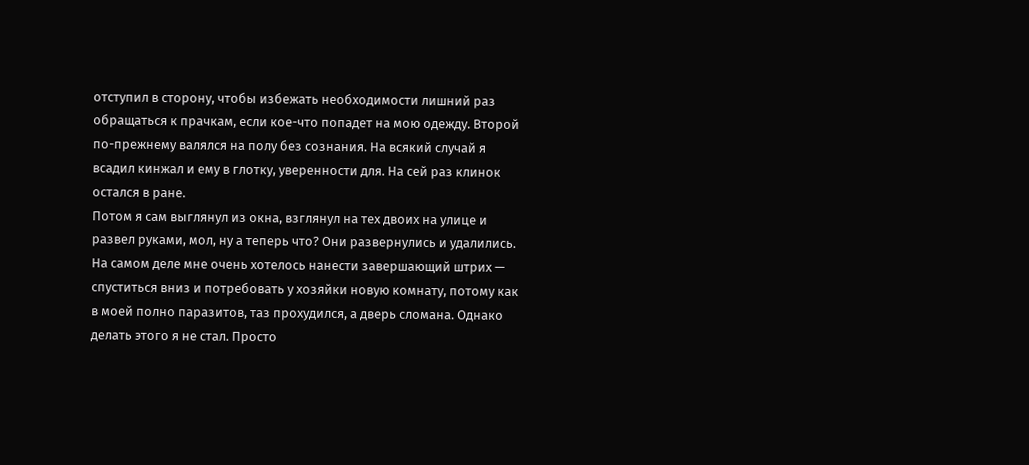отступил в сторону, чтобы избежать необходимости лишний раз обращаться к прачкам, если кое-что попадет на мою одежду. Второй по-прежнему валялся на полу без сознания. На всякий случай я всадил кинжал и ему в глотку, уверенности для. На сей раз клинок остался в ране.
Потом я сам выглянул из окна, взглянул на тех двоих на улице и развел руками, мол, ну а теперь что? Они развернулись и удалились.
На самом деле мне очень хотелось нанести завершающий штрих — спуститься вниз и потребовать у хозяйки новую комнату, потому как в моей полно паразитов, таз прохудился, а дверь сломана. Однако делать этого я не стал. Просто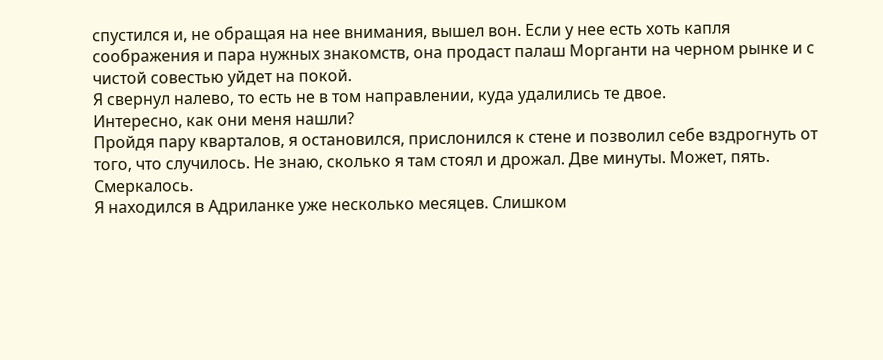спустился и, не обращая на нее внимания, вышел вон. Если у нее есть хоть капля соображения и пара нужных знакомств, она продаст палаш Морганти на черном рынке и с чистой совестью уйдет на покой.
Я свернул налево, то есть не в том направлении, куда удалились те двое.
Интересно, как они меня нашли?
Пройдя пару кварталов, я остановился, прислонился к стене и позволил себе вздрогнуть от того, что случилось. Не знаю, сколько я там стоял и дрожал. Две минуты. Может, пять.
Смеркалось.
Я находился в Адриланке уже несколько месяцев. Слишком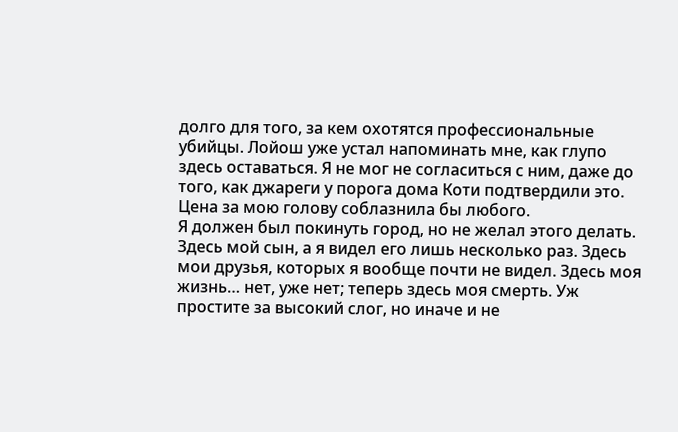долго для того, за кем охотятся профессиональные убийцы. Лойош уже устал напоминать мне, как глупо здесь оставаться. Я не мог не согласиться с ним, даже до того, как джареги у порога дома Коти подтвердили это. Цена за мою голову соблазнила бы любого.
Я должен был покинуть город, но не желал этого делать. Здесь мой сын, а я видел его лишь несколько раз. Здесь мои друзья, которых я вообще почти не видел. Здесь моя жизнь… нет, уже нет; теперь здесь моя смерть. Уж простите за высокий слог, но иначе и не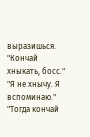выразишься.
"Кончай хныкать, босс."
"Я не хнычу. Я вспоминаю."
"Тогда кончай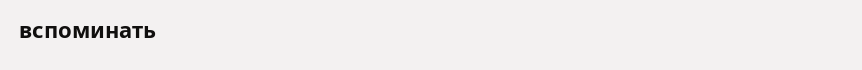вспоминать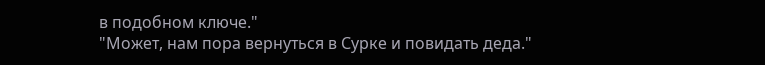в подобном ключе."
"Может, нам пора вернуться в Сурке и повидать деда."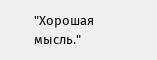"Хорошая мысль."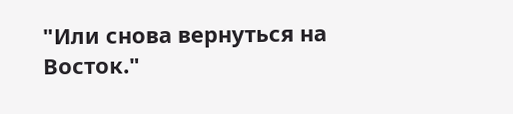"Или снова вернуться на Восток."